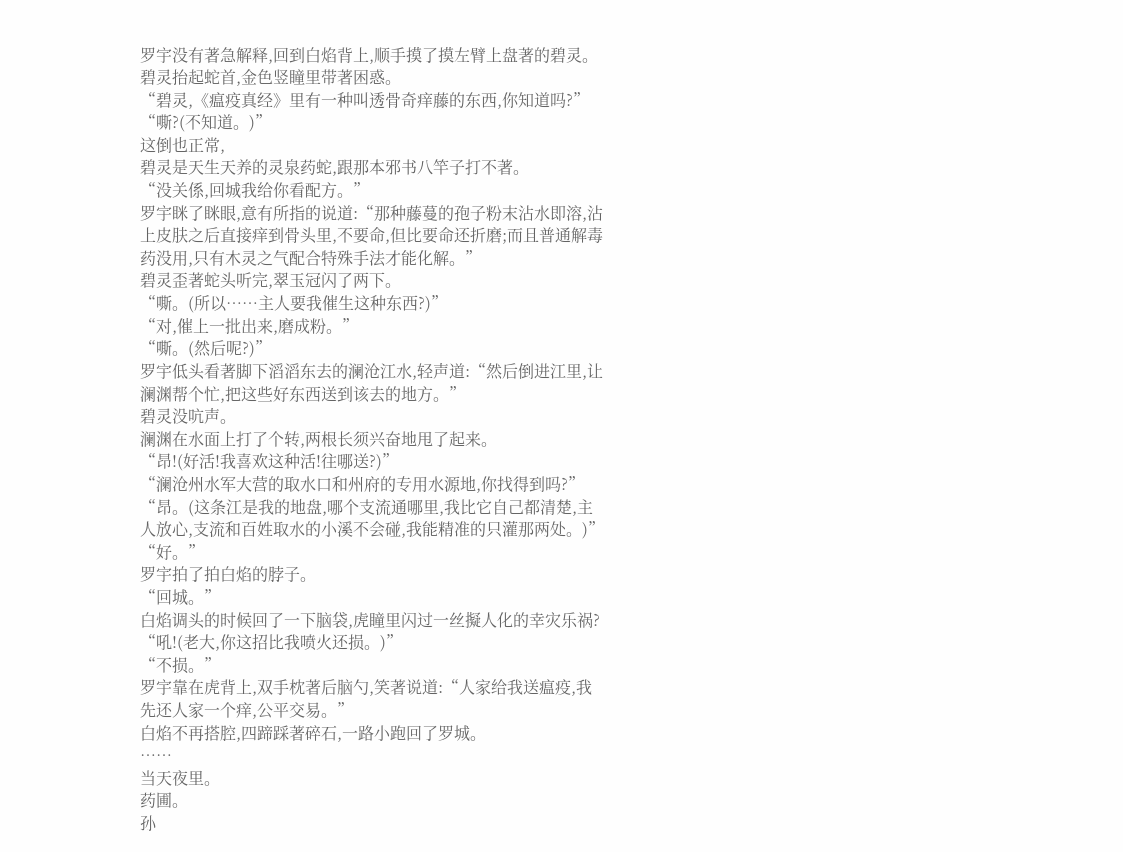罗宇没有著急解释,回到白焰背上,顺手摸了摸左臂上盘著的碧灵。
碧灵抬起蛇首,金色竖瞳里带著困惑。
“碧灵,《瘟疫真经》里有一种叫透骨奇痒藤的东西,你知道吗?”
“嘶?(不知道。)”
这倒也正常,
碧灵是天生天养的灵泉药蛇,跟那本邪书八竿子打不著。
“没关係,回城我给你看配方。”
罗宇眯了眯眼,意有所指的说道:“那种藤蔓的孢子粉末沾水即溶,沾上皮肤之后直接痒到骨头里,不要命,但比要命还折磨;而且普通解毒药没用,只有木灵之气配合特殊手法才能化解。”
碧灵歪著蛇头听完,翠玉冠闪了两下。
“嘶。(所以……主人要我催生这种东西?)”
“对,催上一批出来,磨成粉。”
“嘶。(然后呢?)”
罗宇低头看著脚下滔滔东去的澜沧江水,轻声道:“然后倒进江里,让澜渊帮个忙,把这些好东西送到该去的地方。”
碧灵没吭声。
澜渊在水面上打了个转,两根长须兴奋地甩了起来。
“昂!(好活!我喜欢这种活!往哪送?)”
“澜沧州水军大营的取水口和州府的专用水源地,你找得到吗?”
“昂。(这条江是我的地盘,哪个支流通哪里,我比它自己都清楚,主人放心,支流和百姓取水的小溪不会碰,我能精准的只灌那两处。)”
“好。”
罗宇拍了拍白焰的脖子。
“回城。”
白焰调头的时候回了一下脑袋,虎瞳里闪过一丝擬人化的幸灾乐祸?
“吼!(老大,你这招比我喷火还损。)”
“不损。”
罗宇靠在虎背上,双手枕著后脑勺,笑著说道:“人家给我送瘟疫,我先还人家一个痒,公平交易。”
白焰不再搭腔,四蹄踩著碎石,一路小跑回了罗城。
……
当天夜里。
药圃。
孙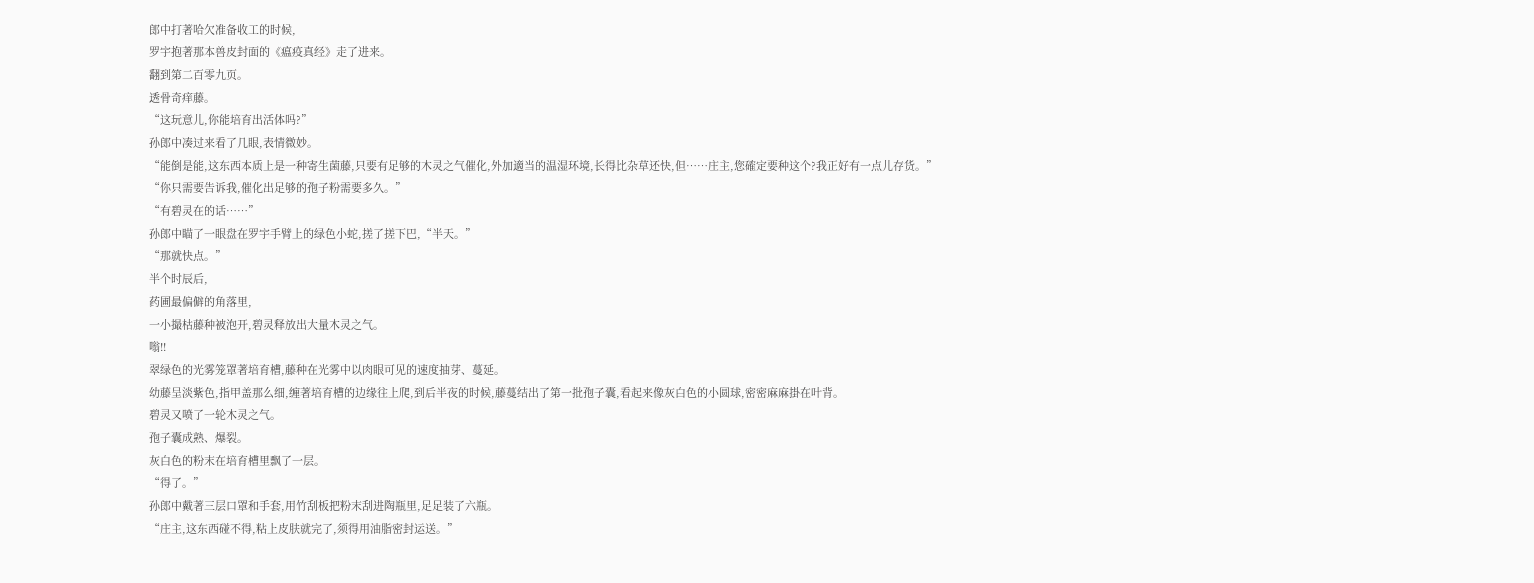郎中打著哈欠准备收工的时候,
罗宇抱著那本兽皮封面的《瘟疫真经》走了进来。
翻到第二百零九页。
透骨奇痒藤。
“这玩意儿,你能培育出活体吗?”
孙郎中凑过来看了几眼,表情微妙。
“能倒是能,这东西本质上是一种寄生菌藤,只要有足够的木灵之气催化,外加適当的温湿环境,长得比杂草还快,但……庄主,您確定要种这个?我正好有一点儿存货。”
“你只需要告诉我,催化出足够的孢子粉需要多久。”
“有碧灵在的话……”
孙郎中瞄了一眼盘在罗宇手臂上的绿色小蛇,搓了搓下巴,“半天。”
“那就快点。”
半个时辰后,
药圃最偏僻的角落里,
一小撮枯藤种被泡开,碧灵释放出大量木灵之气。
嗡!!
翠绿色的光雾笼罩著培育槽,藤种在光雾中以肉眼可见的速度抽芽、蔓延。
幼藤呈淡紫色,指甲盖那么细,缠著培育槽的边缘往上爬,到后半夜的时候,藤蔓结出了第一批孢子囊,看起来像灰白色的小圆球,密密麻麻掛在叶背。
碧灵又喷了一轮木灵之气。
孢子囊成熟、爆裂。
灰白色的粉末在培育槽里飘了一层。
“得了。”
孙郎中戴著三层口罩和手套,用竹刮板把粉末刮进陶瓶里,足足装了六瓶。
“庄主,这东西碰不得,粘上皮肤就完了,须得用油脂密封运送。”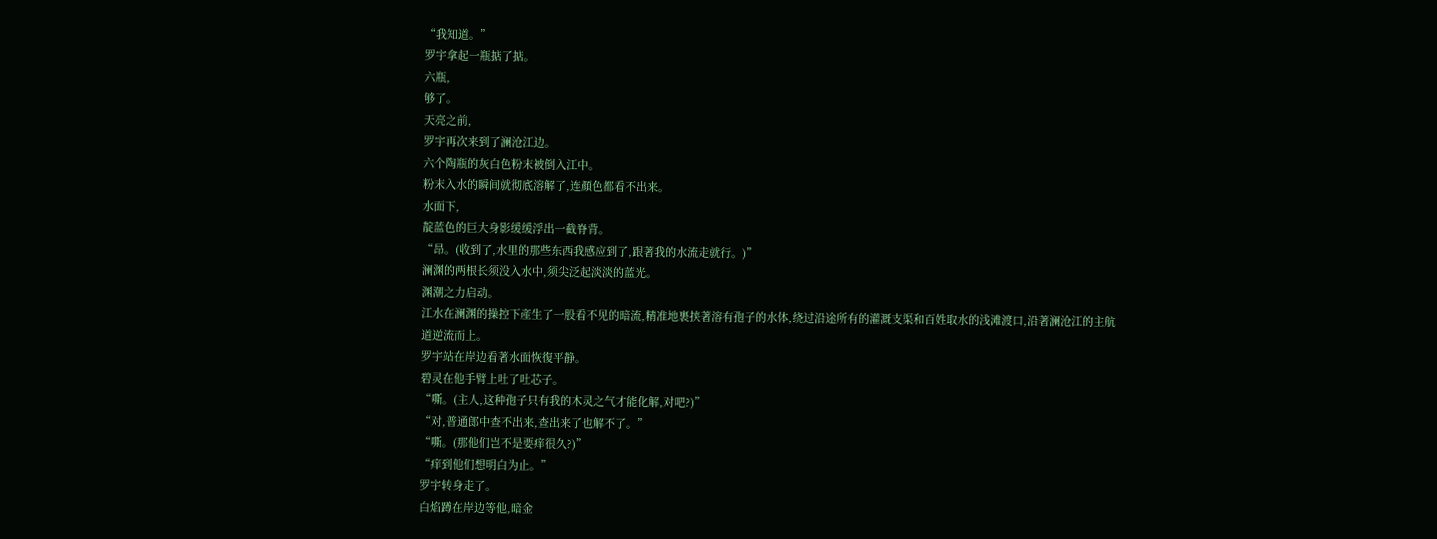“我知道。”
罗宇拿起一瓶掂了掂。
六瓶,
够了。
天亮之前,
罗宇再次来到了澜沧江边。
六个陶瓶的灰白色粉末被倒入江中。
粉末入水的瞬间就彻底溶解了,连顏色都看不出来。
水面下,
靛蓝色的巨大身影缓缓浮出一截脊背。
“昂。(收到了,水里的那些东西我感应到了,跟著我的水流走就行。)”
澜渊的两根长须没入水中,须尖泛起淡淡的蓝光。
渊潮之力启动。
江水在澜渊的操控下產生了一股看不见的暗流,精准地裹挟著溶有孢子的水体,绕过沿途所有的灌溉支渠和百姓取水的浅滩渡口,沿著澜沧江的主航道逆流而上。
罗宇站在岸边看著水面恢復平静。
碧灵在他手臂上吐了吐芯子。
“嘶。(主人,这种孢子只有我的木灵之气才能化解,对吧?)”
“对,普通郎中查不出来,查出来了也解不了。”
“嘶。(那他们岂不是要痒很久?)”
“痒到他们想明白为止。”
罗宇转身走了。
白焰蹲在岸边等他,暗金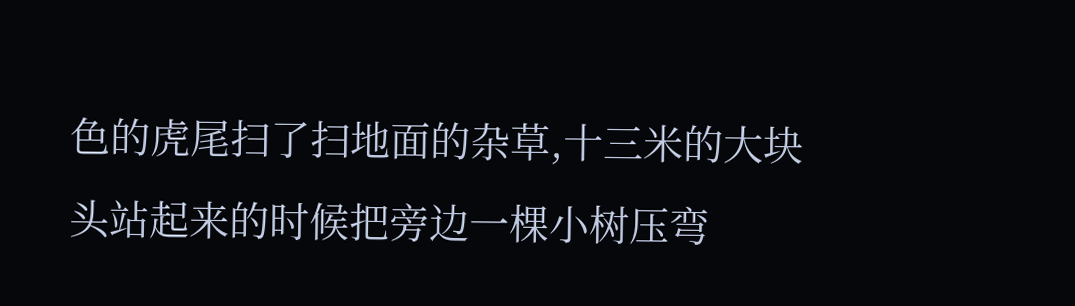色的虎尾扫了扫地面的杂草,十三米的大块头站起来的时候把旁边一棵小树压弯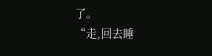了。
“走,回去睡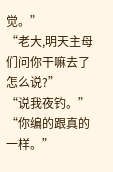觉。”
“老大,明天主母们问你干嘛去了怎么说?”
“说我夜钓。”
“你编的跟真的一样。”